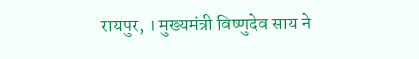रायपुर, । मुख्यमंत्री विष्णुदेव साय ने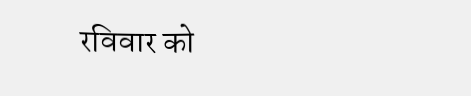रविवार को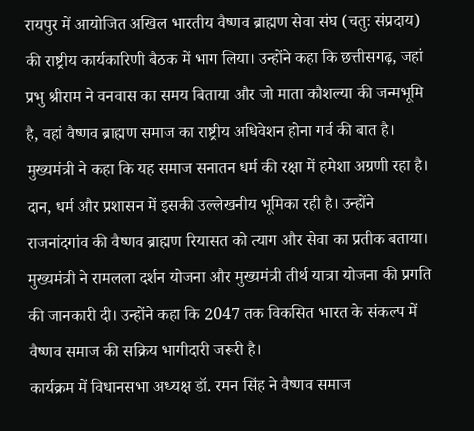रायपुर में आयोजित अखिल भारतीय वैष्णव ब्राह्मण सेवा संघ (चतुः संप्रदाय) की राष्ट्रीय कार्यकारिणी बैठक में भाग लिया। उन्होंने कहा कि छत्तीसगढ़, जहां प्रभु श्रीराम ने वनवास का समय बिताया और जो माता कौशल्या की जन्मभूमि है, वहां वैष्णव ब्राह्मण समाज का राष्ट्रीय अधिवेशन होना गर्व की बात है।
मुख्यमंत्री ने कहा कि यह समाज सनातन धर्म की रक्षा में हमेशा अग्रणी रहा है। दान, धर्म और प्रशासन में इसकी उल्लेखनीय भूमिका रही है। उन्होंने राजनांदगांव की वैष्णव ब्राह्मण रियासत को त्याग और सेवा का प्रतीक बताया।
मुख्यमंत्री ने रामलला दर्शन योजना और मुख्यमंत्री तीर्थ यात्रा योजना की प्रगति की जानकारी दी। उन्होंने कहा कि 2047 तक विकसित भारत के संकल्प में वैष्णव समाज की सक्रिय भागीदारी जरूरी है।
कार्यक्रम में विधानसभा अध्यक्ष डॉ. रमन सिंह ने वैष्णव समाज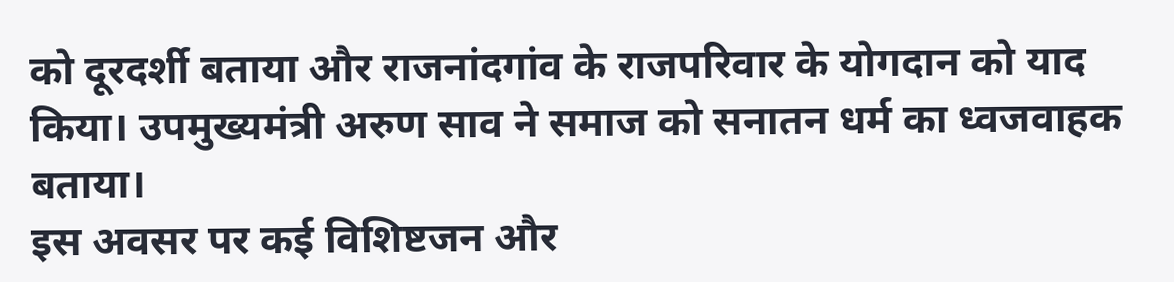को दूरदर्शी बताया और राजनांदगांव के राजपरिवार के योगदान को याद किया। उपमुख्यमंत्री अरुण साव ने समाज को सनातन धर्म का ध्वजवाहक बताया।
इस अवसर पर कई विशिष्टजन और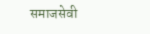समाजसेवी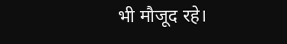भी मौजूद रहे।